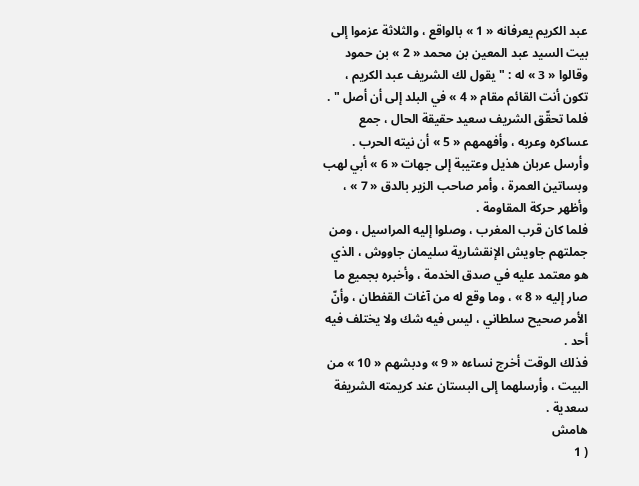عبد الكريم يعرفانه « 1 » بالواقع ، والثلاثة عزموا إلى بيت السيد عبد المعين بن محمد « 2 » بن حمود وقالوا « 3 » له : " يقول لك الشريف عبد الكريم ، تكون أنت القائم مقام « 4 » في البلد إلى أن أصل " .
فلما تحقّق الشريف سعيد حقيقة الحال ، جمع عساكره وعربه ، وأفهمهم « 5 » أن نيته الحرب . وأرسل عربان هذيل وعتيبة إلى جهات « 6 » أبي لهب وبساتين العمرة ، وأمر صاحب الزير بالدق « 7 » ، وأظهر حركة المقاومة .
فلما كان قرب المغرب ، وصلوا إليه المراسيل ، ومن جملتهم جاويش الإنقشارية سليمان جاووش ، الذي هو معتمد عليه في صدق الخدمة ، وأخبره بجميع ما صار إليه « 8 » ، وما وقع له من آغات القفطان ، وأنّ الأمر صحيح سلطاني ، ليس فيه شك ولا يختلف فيه أحد .
فذلك الوقت أخرج نساءه « 9 » ودبشهم « 10 » من البيت ، وأرسلهما إلى البستان عند كريمته الشريفة سعدية .
هامش
( 1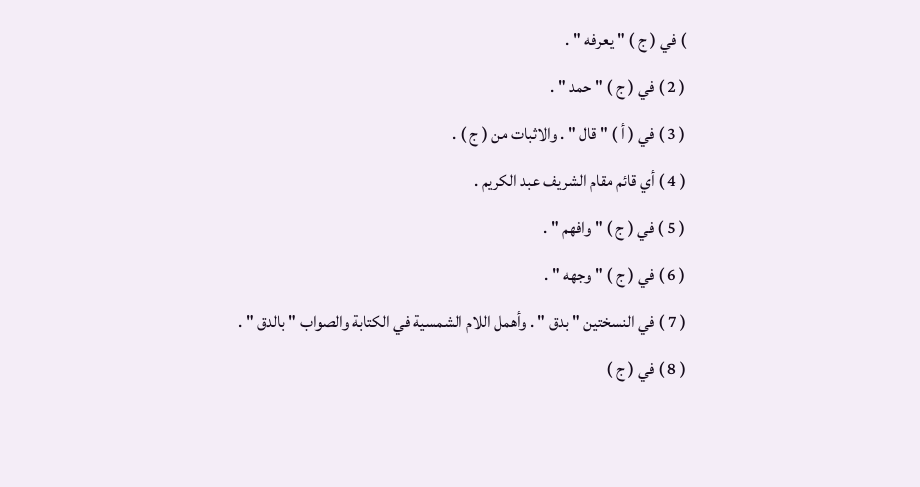) في ( ج ) " يعرفه " .
( 2 ) في ( ج ) " حمد " .
( 3 ) في ( أ ) " قال " . والاثبات من ( ج ) .
( 4 ) أي قائم مقام الشريف عبد الكريم .
( 5 ) في ( ج ) " وافهم " .
( 6 ) في ( ج ) " وجهه " .
( 7 ) في النسختين " بدق " . وأهمل اللام الشمسية في الكتابة والصواب " بالدق " .
( 8 ) في ( ج )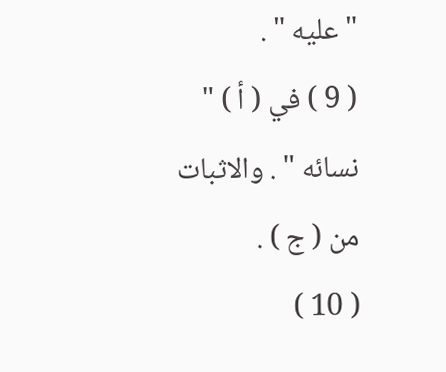" عليه " .
( 9 ) في ( أ ) " نسائه " . والاثبات من ( ج ) .
( 10 )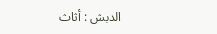الدبش : أثاث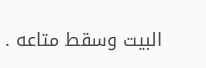البيت وسقط متاعه .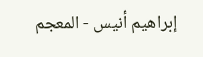إبراهيم أنيس - المعجم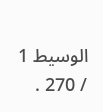الوسيط 1 / 270 .